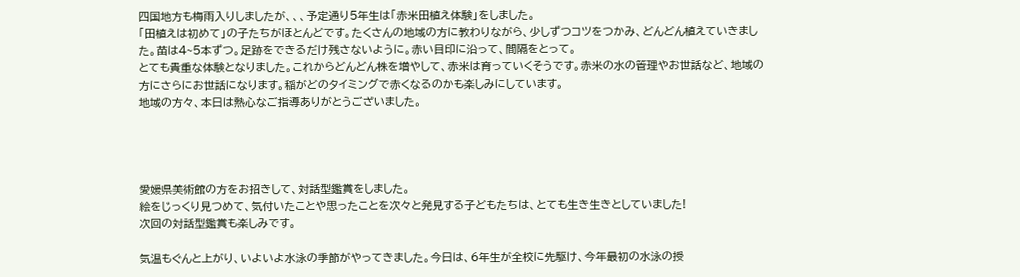四国地方も梅雨入りしましたが、、、予定通り5年生は「赤米田植え体験」をしました。
「田植えは初めて」の子たちがほとんどです。たくさんの地域の方に教わりながら、少しずつコツをつかみ、どんどん植えていきました。苗は4~5本ずつ。足跡をできるだけ残さないように。赤い目印に沿って、間隔をとって。
とても貴重な体験となりました。これからどんどん株を増やして、赤米は育っていくそうです。赤米の水の管理やお世話など、地域の方にさらにお世話になります。稲がどのタイミングで赤くなるのかも楽しみにしています。
地域の方々、本日は熱心なご指導ありがとうございました。




愛媛県美術館の方をお招きして、対話型鑑賞をしました。
絵をじっくり見つめて、気付いたことや思ったことを次々と発見する子どもたちは、とても生き生きとしていました!
次回の対話型鑑賞も楽しみです。

気温もぐんと上がり、いよいよ水泳の季節がやってきました。今日は、6年生が全校に先駆け、今年最初の水泳の授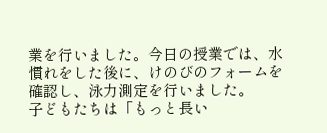業を行いました。今日の授業では、水慣れをした後に、けのびのフォームを確認し、泳力測定を行いました。
子どもたちは「もっと長い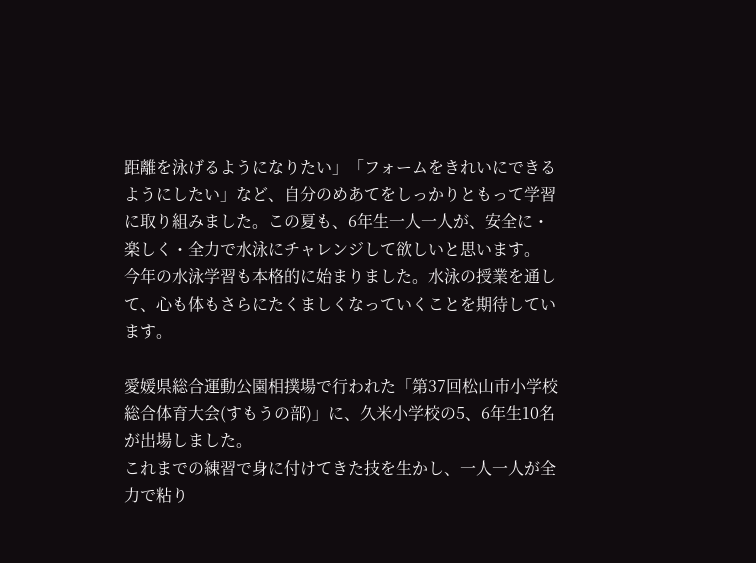距離を泳げるようになりたい」「フォームをきれいにできるようにしたい」など、自分のめあてをしっかりともって学習に取り組みました。この夏も、6年生一人一人が、安全に・楽しく・全力で水泳にチャレンジして欲しいと思います。
今年の水泳学習も本格的に始まりました。水泳の授業を通して、心も体もさらにたくましくなっていくことを期待しています。

愛媛県総合運動公園相撲場で行われた「第37回松山市小学校総合体育大会(すもうの部)」に、久米小学校の5、6年生10名が出場しました。
これまでの練習で身に付けてきた技を生かし、一人一人が全力で粘り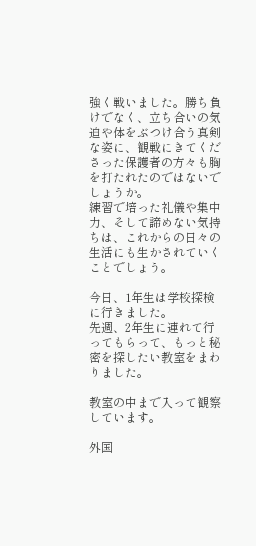強く戦いました。勝ち負けでなく、立ち合いの気迫や体をぶつけ合う真剣な姿に、観戦にきてくださった保護者の方々も胸を打たれたのではないでしょうか。
練習で培った礼儀や集中力、そして諦めない気持ちは、これからの日々の生活にも生かされていくことでしょう。

今日、1年生は学校探検に行きました。
先週、2年生に連れて行ってもらって、もっと秘密を探したい教室をまわりました。

教室の中まで入って観察しています。

外国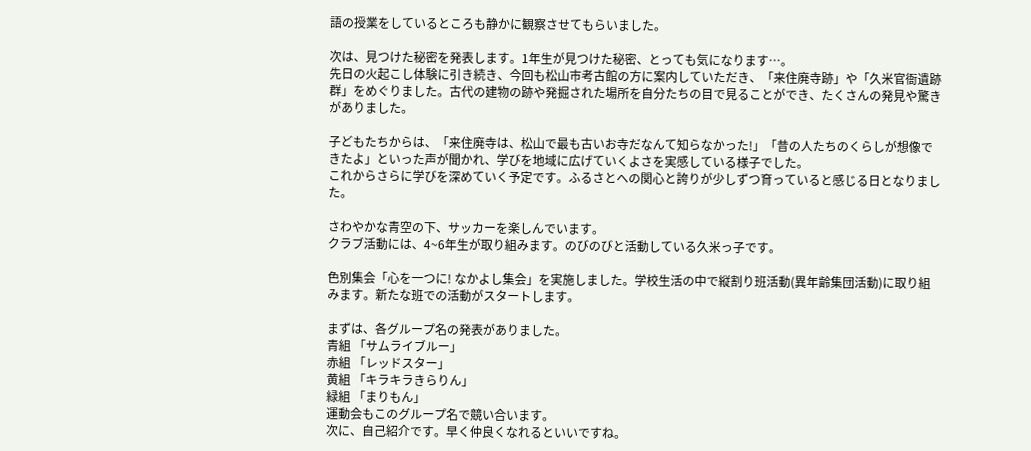語の授業をしているところも静かに観察させてもらいました。

次は、見つけた秘密を発表します。1年生が見つけた秘密、とっても気になります…。
先日の火起こし体験に引き続き、今回も松山市考古館の方に案内していただき、「来住廃寺跡」や「久米官衙遺跡群」をめぐりました。古代の建物の跡や発掘された場所を自分たちの目で見ることができ、たくさんの発見や驚きがありました。

子どもたちからは、「来住廃寺は、松山で最も古いお寺だなんて知らなかった!」「昔の人たちのくらしが想像できたよ」といった声が聞かれ、学びを地域に広げていくよさを実感している様子でした。
これからさらに学びを深めていく予定です。ふるさとへの関心と誇りが少しずつ育っていると感じる日となりました。

さわやかな青空の下、サッカーを楽しんでいます。
クラブ活動には、4~6年生が取り組みます。のびのびと活動している久米っ子です。

色別集会「心を一つに! なかよし集会」を実施しました。学校生活の中で縦割り班活動(異年齢集団活動)に取り組みます。新たな班での活動がスタートします。

まずは、各グループ名の発表がありました。
青組 「サムライブルー」
赤組 「レッドスター」
黄組 「キラキラきらりん」
緑組 「まりもん」
運動会もこのグループ名で競い合います。
次に、自己紹介です。早く仲良くなれるといいですね。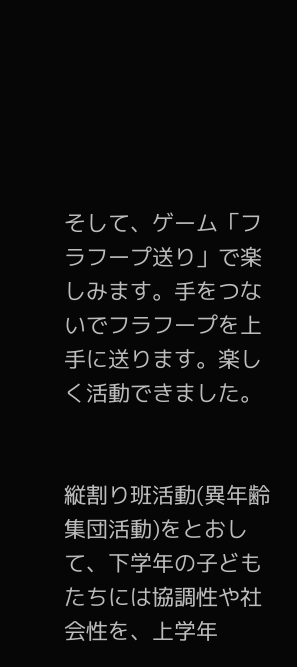そして、ゲーム「フラフープ送り」で楽しみます。手をつないでフラフープを上手に送ります。楽しく活動できました。


縦割り班活動(異年齢集団活動)をとおして、下学年の子どもたちには協調性や社会性を、上学年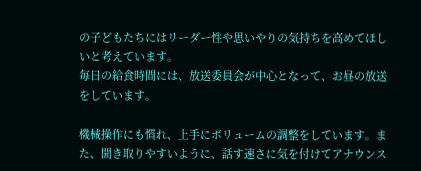の子どもたちにはリーダー性や思いやりの気持ちを高めてほしいと考えています。
毎日の給食時間には、放送委員会が中心となって、お昼の放送をしています。

機械操作にも慣れ、上手にボリュームの調整をしています。また、聞き取りやすいように、話す速さに気を付けてアナウンス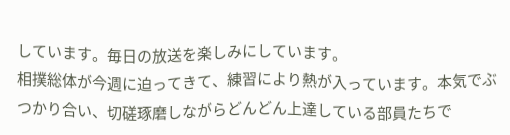しています。毎日の放送を楽しみにしています。
相撲総体が今週に迫ってきて、練習により熱が入っています。本気でぶつかり合い、切磋琢磨しながらどんどん上達している部員たちで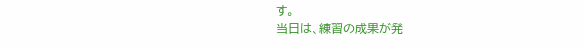す。
当日は、練習の成果が発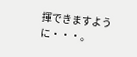揮できますように・・・。